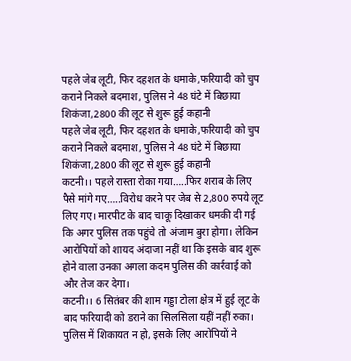पहले जेब लूटी, फिर दहशत के धमाके,फरियादी को चुप कराने निकले बदमाश, पुलिस ने 48 घंटे में बिछाया शिकंजा,2800 की लूट से शुरू हुई कहानी
पहले जेब लूटी, फिर दहशत के धमाके,फरियादी को चुप कराने निकले बदमाश, पुलिस ने 48 घंटे में बिछाया शिकंजा,2800 की लूट से शुरू हुई कहानी
कटनी।। पहले रास्ता रोका गया…..फिर शराब के लिए पैसे मांगे गए…..विरोध करने पर जेब से 2,800 रुपये लूट लिए गए। मारपीट के बाद चाकू दिखाकर धमकी दी गई कि अगर पुलिस तक पहुंचे तो अंजाम बुरा होगा। लेकिन आरोपियों को शायद अंदाजा नहीं था कि इसके बाद शुरू होने वाला उनका अगला कदम पुलिस की कार्रवाई को और तेज कर देगा।
कटनी।। 6 सितंबर की शाम गड्डा टोला क्षेत्र में हुई लूट के बाद फरियादी को डराने का सिलसिला यहीं नहीं रुका। पुलिस में शिकायत न हो, इसके लिए आरोपियों ने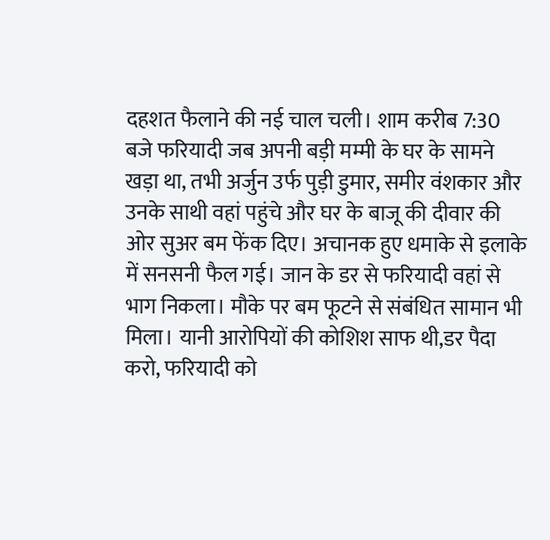दहशत फैलाने की नई चाल चली। शाम करीब 7:30 बजे फरियादी जब अपनी बड़ी मम्मी के घर के सामने खड़ा था, तभी अर्जुन उर्फ पुड़ी डुमार, समीर वंशकार और उनके साथी वहां पहुंचे और घर के बाजू की दीवार की ओर सुअर बम फेंक दिए। अचानक हुए धमाके से इलाके में सनसनी फैल गई। जान के डर से फरियादी वहां से भाग निकला। मौके पर बम फूटने से संबंधित सामान भी मिला। यानी आरोपियों की कोशिश साफ थी,डर पैदा करो, फरियादी को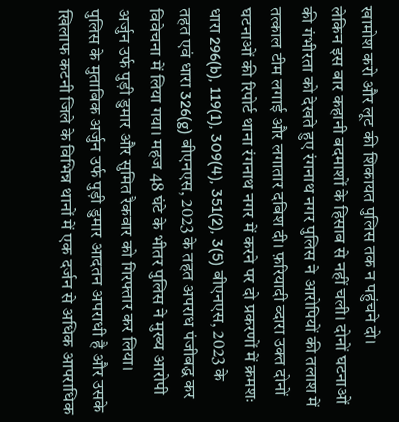खामोश करो और लूट की शिकायत पुलिस तक न पहुंचने दो।
लेकिन इस बार कहानी बदमाशों के हिसाब से नहीं चली। दोनों घटनाओं की गंभीरता को देखते हुए रंगनाथ नगर पुलिस ने आरोपियों की तलाश में तत्काल टीम लगाई और लगातार दबिश दी। फ़रियादी व्दारा उक्त दोनों घटनाओं की रिपोर्ट थाना रंगनाथ नगर में करने पर दो प्रकरणों में क्रमशः धारा 296(b), 119(1), 309(4), 351(2), 3(5) बीएनएस, 2023 के तहत एवं धारा 326(g) बीएनएस, 2023 के तहत अपराध पंजीबद्ध कर विवेचना में लिया गया। महज 48 घंटे के भीतर पुलिस ने मुख्य आरोपी अर्जुन उर्फ पुड़ी डुमार और सुमित रैकवार को गिरफ्तार कर लिया।
पुलिस के मुताबिक अर्जुन उर्फ पुड़ी डुमार आदतन अपराधी है और उसके खिलाफ कटनी जिले के विभिन्न थानों में एक दर्जन से अधिक आपराधिक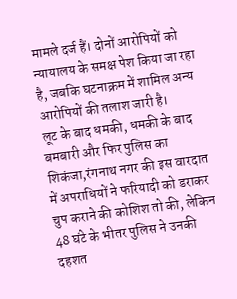मामले दर्ज हैं। दोनों आरोपियों को न्यायालय के समक्ष पेश किया जा रहा है, जबकि घटनाक्रम में शामिल अन्य आरोपियों की तलाश जारी है।
लूट के बाद धमकी, धमकी के बाद बमबारी और फिर पुलिस का शिकंजा,रंगनाथ नगर की इस वारदात में अपराधियों ने फरियादी को डराकर चुप कराने की कोशिश तो की, लेकिन 48 घंटे के भीतर पुलिस ने उनकी दहशत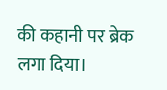की कहानी पर ब्रेक लगा दिया।